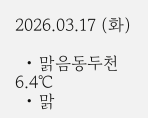2026.03.17 (화)

  • 맑음동두천 6.4℃
  • 맑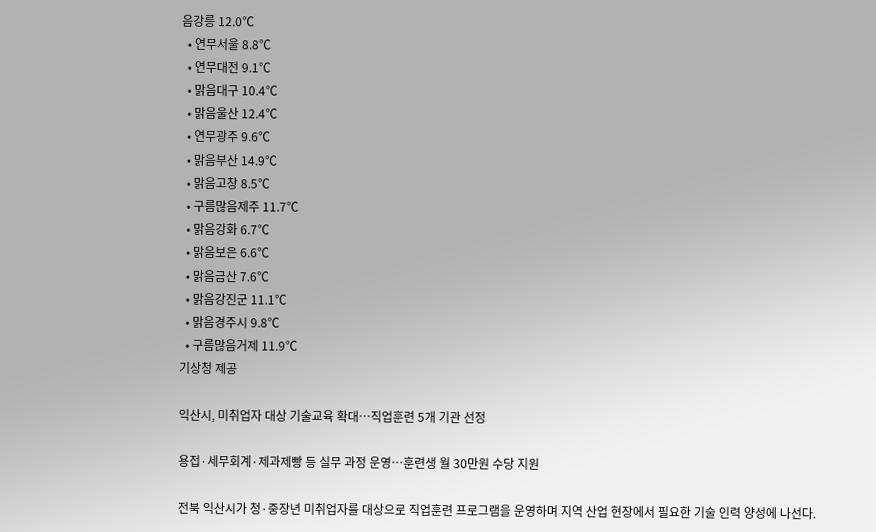음강릉 12.0℃
  • 연무서울 8.8℃
  • 연무대전 9.1℃
  • 맑음대구 10.4℃
  • 맑음울산 12.4℃
  • 연무광주 9.6℃
  • 맑음부산 14.9℃
  • 맑음고창 8.5℃
  • 구름많음제주 11.7℃
  • 맑음강화 6.7℃
  • 맑음보은 6.6℃
  • 맑음금산 7.6℃
  • 맑음강진군 11.1℃
  • 맑음경주시 9.8℃
  • 구름많음거제 11.9℃
기상청 제공

익산시, 미취업자 대상 기술교육 확대…직업훈련 5개 기관 선정

용접·세무회계·제과제빵 등 실무 과정 운영…훈련생 월 30만원 수당 지원

전북 익산시가 청·중장년 미취업자를 대상으로 직업훈련 프로그램을 운영하며 지역 산업 현장에서 필요한 기술 인력 양성에 나선다.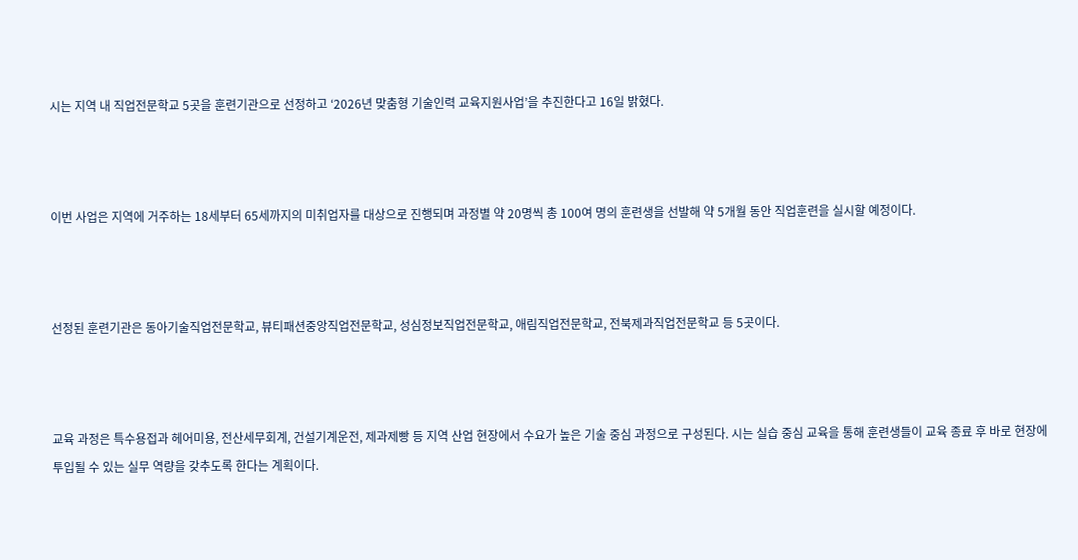시는 지역 내 직업전문학교 5곳을 훈련기관으로 선정하고 ‘2026년 맞춤형 기술인력 교육지원사업’을 추진한다고 16일 밝혔다.



이번 사업은 지역에 거주하는 18세부터 65세까지의 미취업자를 대상으로 진행되며 과정별 약 20명씩 총 100여 명의 훈련생을 선발해 약 5개월 동안 직업훈련을 실시할 예정이다.



선정된 훈련기관은 동아기술직업전문학교, 뷰티패션중앙직업전문학교, 성심정보직업전문학교, 애림직업전문학교, 전북제과직업전문학교 등 5곳이다.



교육 과정은 특수용접과 헤어미용, 전산세무회계, 건설기계운전, 제과제빵 등 지역 산업 현장에서 수요가 높은 기술 중심 과정으로 구성된다. 시는 실습 중심 교육을 통해 훈련생들이 교육 종료 후 바로 현장에 투입될 수 있는 실무 역량을 갖추도록 한다는 계획이다.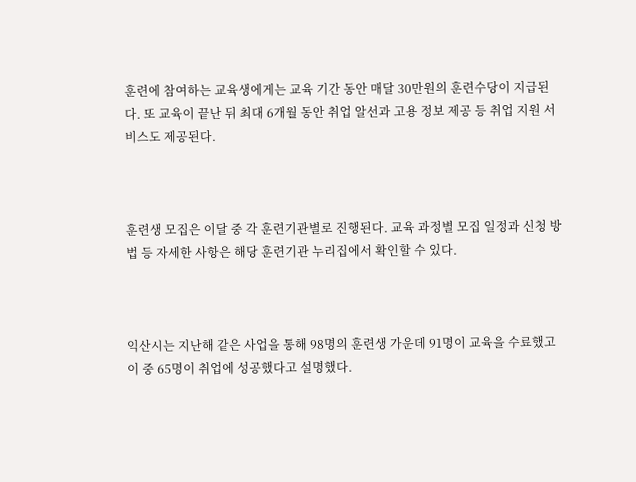훈련에 참여하는 교육생에게는 교육 기간 동안 매달 30만원의 훈련수당이 지급된다. 또 교육이 끝난 뒤 최대 6개월 동안 취업 알선과 고용 정보 제공 등 취업 지원 서비스도 제공된다.



훈련생 모집은 이달 중 각 훈련기관별로 진행된다. 교육 과정별 모집 일정과 신청 방법 등 자세한 사항은 해당 훈련기관 누리집에서 확인할 수 있다.



익산시는 지난해 같은 사업을 통해 98명의 훈련생 가운데 91명이 교육을 수료했고 이 중 65명이 취업에 성공했다고 설명했다.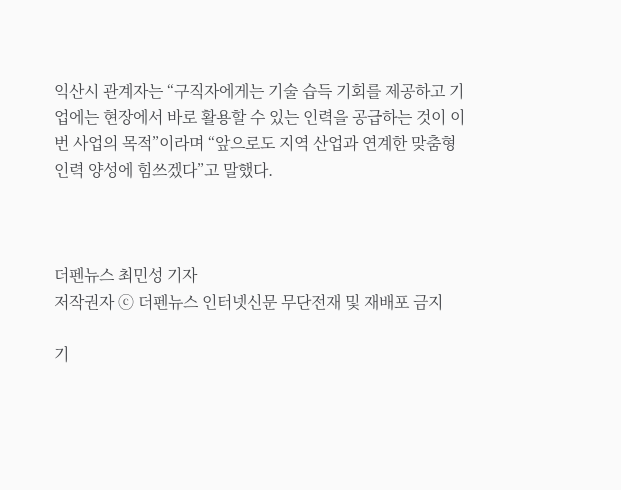익산시 관계자는 “구직자에게는 기술 습득 기회를 제공하고 기업에는 현장에서 바로 활용할 수 있는 인력을 공급하는 것이 이번 사업의 목적”이라며 “앞으로도 지역 산업과 연계한 맞춤형 인력 양성에 힘쓰겠다”고 말했다.



더펜뉴스 최민성 기자
저작권자 ⓒ 더펜뉴스 인터넷신문 무단전재 및 재배포 금지

기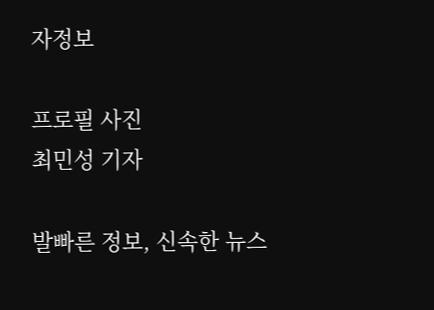자정보

프로필 사진
최민성 기자

발빠른 정보, 신속한 뉴스